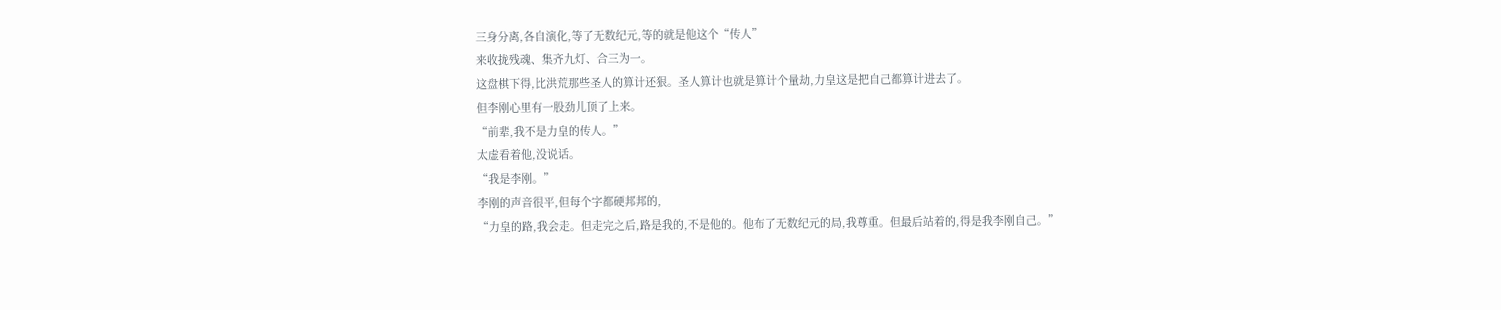三身分离,各自演化,等了无数纪元,等的就是他这个“传人”
来收拢残魂、集齐九灯、合三为一。
这盘棋下得,比洪荒那些圣人的算计还狠。圣人算计也就是算计个量劫,力皇这是把自己都算计进去了。
但李刚心里有一股劲儿顶了上来。
“前辈,我不是力皇的传人。”
太虚看着他,没说话。
“我是李刚。”
李刚的声音很平,但每个字都硬邦邦的,
“力皇的路,我会走。但走完之后,路是我的,不是他的。他布了无数纪元的局,我尊重。但最后站着的,得是我李刚自己。”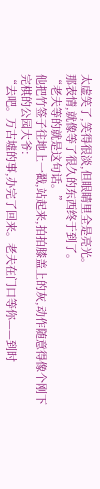太虚笑了,笑得很淡,但眼睛里全是亮光。
那表情,就像等了很久的东西终于到了。
“老夫等的就是这句话。”
他把竹签子往地上一戳,站起来,拍拍膝盖上的灰,动作随意得像个刚下完棋的公园大爷:
“去吧。万古墟的事,办完了回来。老夫在门口等你——到时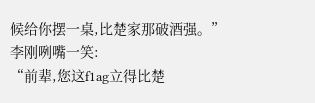候给你摆一桌,比楚家那破酒强。”
李刚咧嘴一笑:
“前辈,您这f1ag立得比楚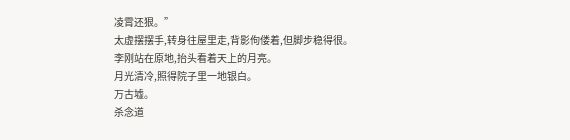凌霄还狠。”
太虚摆摆手,转身往屋里走,背影佝偻着,但脚步稳得很。
李刚站在原地,抬头看着天上的月亮。
月光清冷,照得院子里一地银白。
万古墟。
杀念道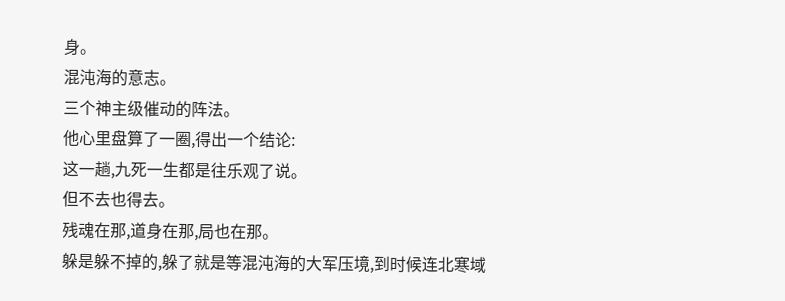身。
混沌海的意志。
三个神主级催动的阵法。
他心里盘算了一圈,得出一个结论:
这一趟,九死一生都是往乐观了说。
但不去也得去。
残魂在那,道身在那,局也在那。
躲是躲不掉的,躲了就是等混沌海的大军压境,到时候连北寒域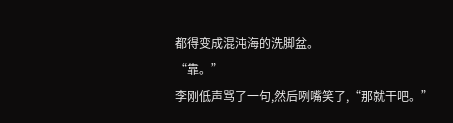都得变成混沌海的洗脚盆。
“靠。”
李刚低声骂了一句,然后咧嘴笑了,“那就干吧。”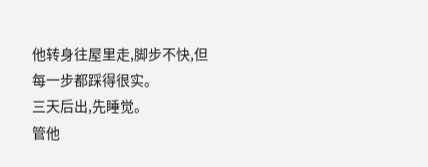他转身往屋里走,脚步不快,但每一步都踩得很实。
三天后出,先睡觉。
管他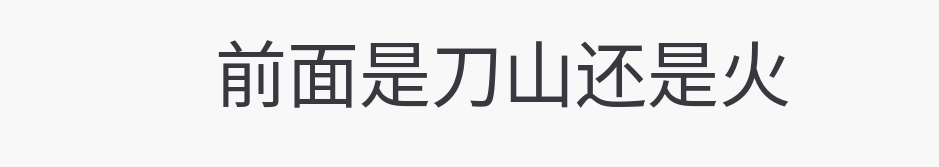前面是刀山还是火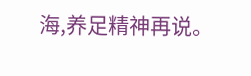海,养足精神再说。